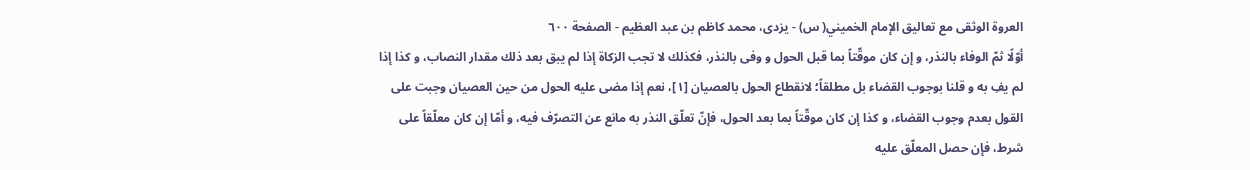العروة الوثقى مع تعاليق الإمام الخميني( س) - يزدى، محمد كاظم بن عبد العظيم - الصفحة ٦٠٠
أوّلًا ثمّ الوفاء بالنذر، و إن كان موقّتاً بما قبل الحول و وفى بالنذر، فكذلك لا تجب الزكاة إذا لم يبق بعد ذلك مقدار النصاب، و كذا إذا لم يفِ به و قلنا بوجوب القضاء بل مطلقاً؛ لانقطاع الحول بالعصيان [١]، نعم إذا مضى عليه الحول من حين العصيان وجبت على القول بعدم وجوب القضاء، و كذا إن كان موقّتاً بما بعد الحول، فإنّ تعلّق النذر به مانع عن التصرّف فيه، و أمّا إن كان معلّقاً على شرط، فإن حصل المعلّق عليه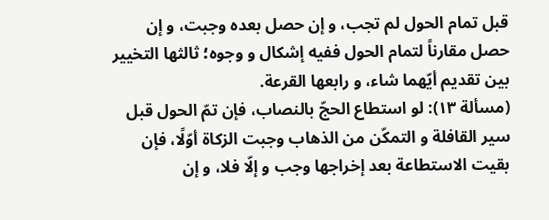قبل تمام الحول لم تجب، و إن حصل بعده وجبت، و إن حصل مقارناً لتمام الحول ففيه إشكال و وجوه؛ ثالثها التخيير بين تقديم أيّهما شاء، و رابعها القرعة.
(مسألة ١٣): لو استطاع الحجّ بالنصاب، فإن تمّ الحول قبل سير القافلة و التمكّن من الذهاب وجبت الزكاة أوّلًا، فإن بقيت الاستطاعة بعد إخراجها وجب و إلّا فلا، و إن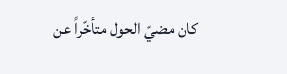كان مضيّ الحول متأخّراً عن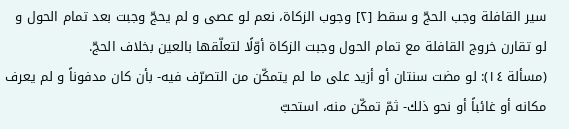سير القافلة وجب الحجّ و سقط [٢] وجوب الزكاة، نعم لو عصى و لم يحجّ وجبت بعد تمام الحول و لو تقارن خروج القافلة مع تمام الحول وجبت الزكاة أوّلًا لتعلّقها بالعين بخلاف الحجّ.
(مسألة ١٤): لو مضت سنتان أو أزيد على ما لم يتمكّن من التصرّف فيه- بأن كان مدفوناً و لم يعرف مكانه أو غائباً أو نحو ذلك- ثمّ تمكّن منه، استحبّ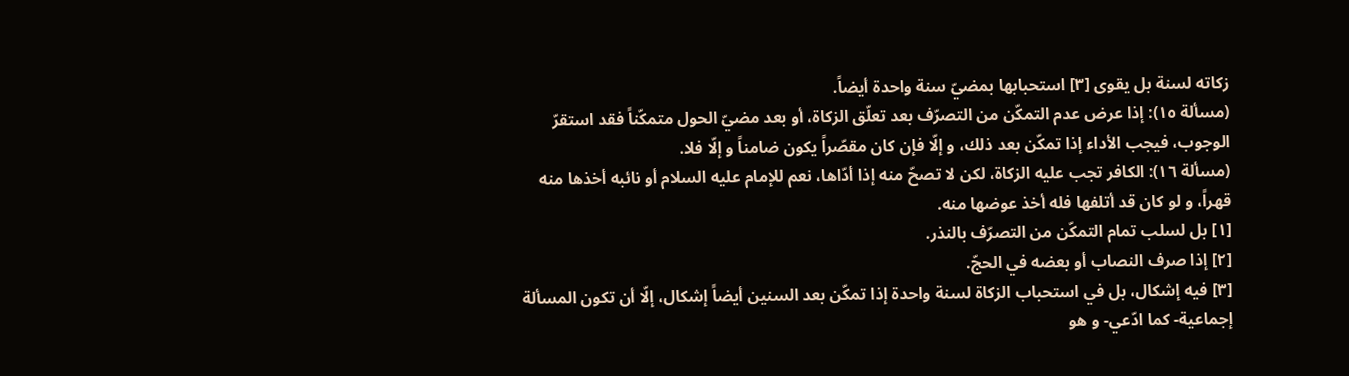زكاته لسنة بل يقوى [٣] استحبابها بمضيّ سنة واحدة أيضاً.
(مسألة ١٥): إذا عرض عدم التمكّن من التصرّف بعد تعلّق الزكاة، أو بعد مضيّ الحول متمكّناً فقد استقرّ الوجوب، فيجب الأداء إذا تمكّن بعد ذلك، و إلّا فإن كان مقصّراً يكون ضامناً و إلّا فلا.
(مسألة ١٦): الكافر تجب عليه الزكاة، لكن لا تصحّ منه إذا أدّاها، نعم للإمام عليه السلام أو نائبه أخذها منه قهراً، و لو كان قد أتلفها فله أخذ عوضها منه.
[١] بل لسلب تمام التمكّن من التصرّف بالنذر.
[٢] إذا صرف النصاب أو بعضه في الحجّ.
[٣] فيه إشكال، بل في استحباب الزكاة لسنة واحدة إذا تمكّن بعد السنين أيضاً إشكال، إلّا أن تكون المسألة إجماعية- كما ادّعي- و هو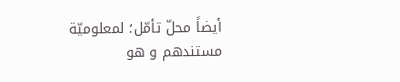أيضاً محلّ تأمّل؛ لمعلوميّة مستندهم و هو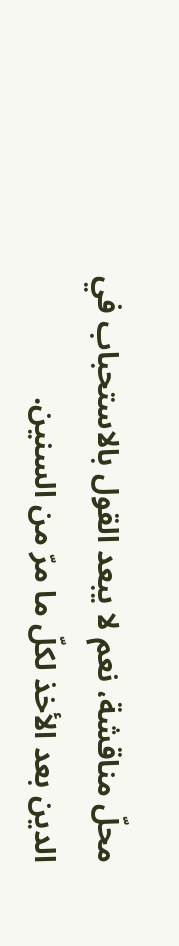محلّ مناقشة، نعم لا يبعد القول بالاستحباب في الدين بعد الأخذ لكلّ ما مرّ من السنين.